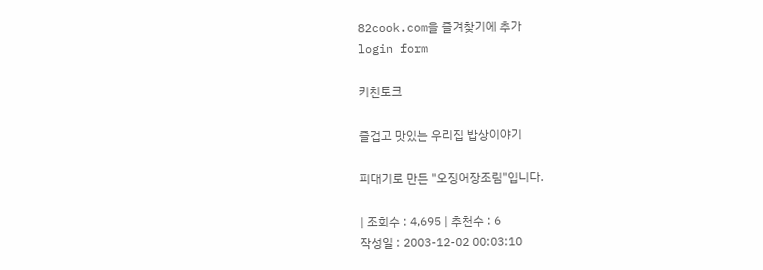82cook.com을 즐겨찾기에 추가
login form

키친토크

즐겁고 맛있는 우리집 밥상이야기

피대기로 만든 "오징어장조림"입니다.

| 조회수 : 4,695 | 추천수 : 6
작성일 : 2003-12-02 00:03:10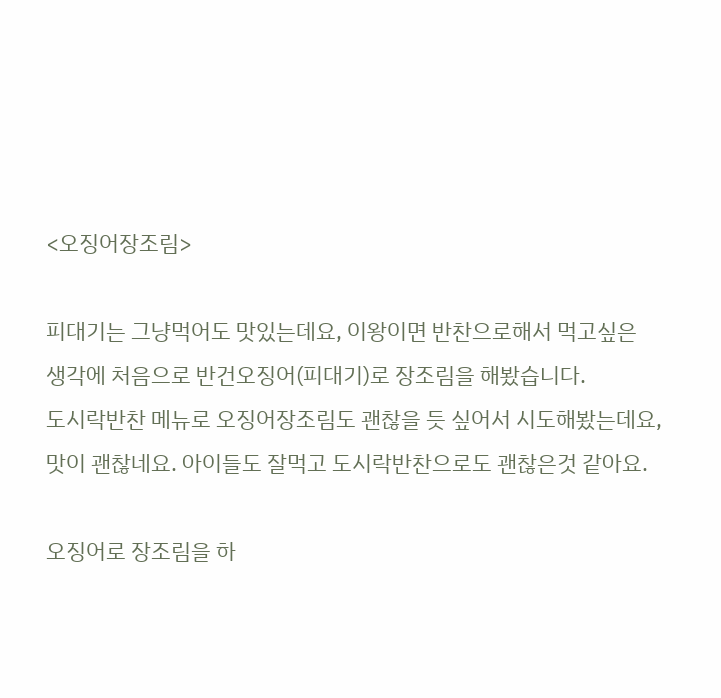<오징어장조림>

피대기는 그냥먹어도 맛있는데요, 이왕이면 반찬으로해서 먹고싶은
생각에 처음으로 반건오징어(피대기)로 장조림을 해봤습니다.
도시락반찬 메뉴로 오징어장조림도 괜찮을 듯 싶어서 시도해봤는데요,
맛이 괜찮네요. 아이들도 잘먹고 도시락반찬으로도 괜찮은것 같아요.

오징어로 장조림을 하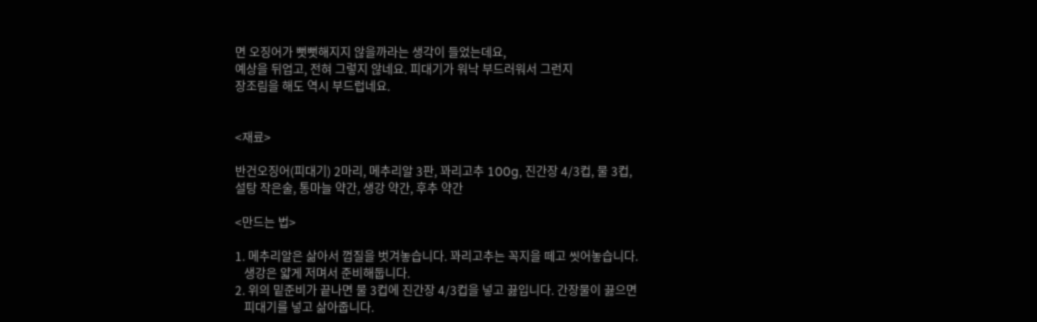면 오징어가 뻣뻣해지지 않을까라는 생각이 들었는데요,
예상을 뒤업고, 전혀 그렇지 않네요. 피대기가 워낙 부드러워서 그런지
장조림을 해도 역시 부드럽네요.


<재료>

반건오징어(피대기) 2마리, 메추리알 3판, 꽈리고추 100g, 진간장 4/3컵, 물 3컵,
설탕 작은술, 통마늘 약간, 생강 약간, 후추 약간

<만드는 법>

1. 메추리알은 삶아서 껍질을 벗겨놓습니다. 꽈리고추는 꼭지을 떼고 씻어놓습니다.
   생강은 얇게 저며서 준비해둡니다.
2. 위의 밑준비가 끝나면 물 3컵에 진간장 4/3컵을 넣고 끓입니다. 간장물이 끓으면
   피대기를 넣고 삶아줍니다.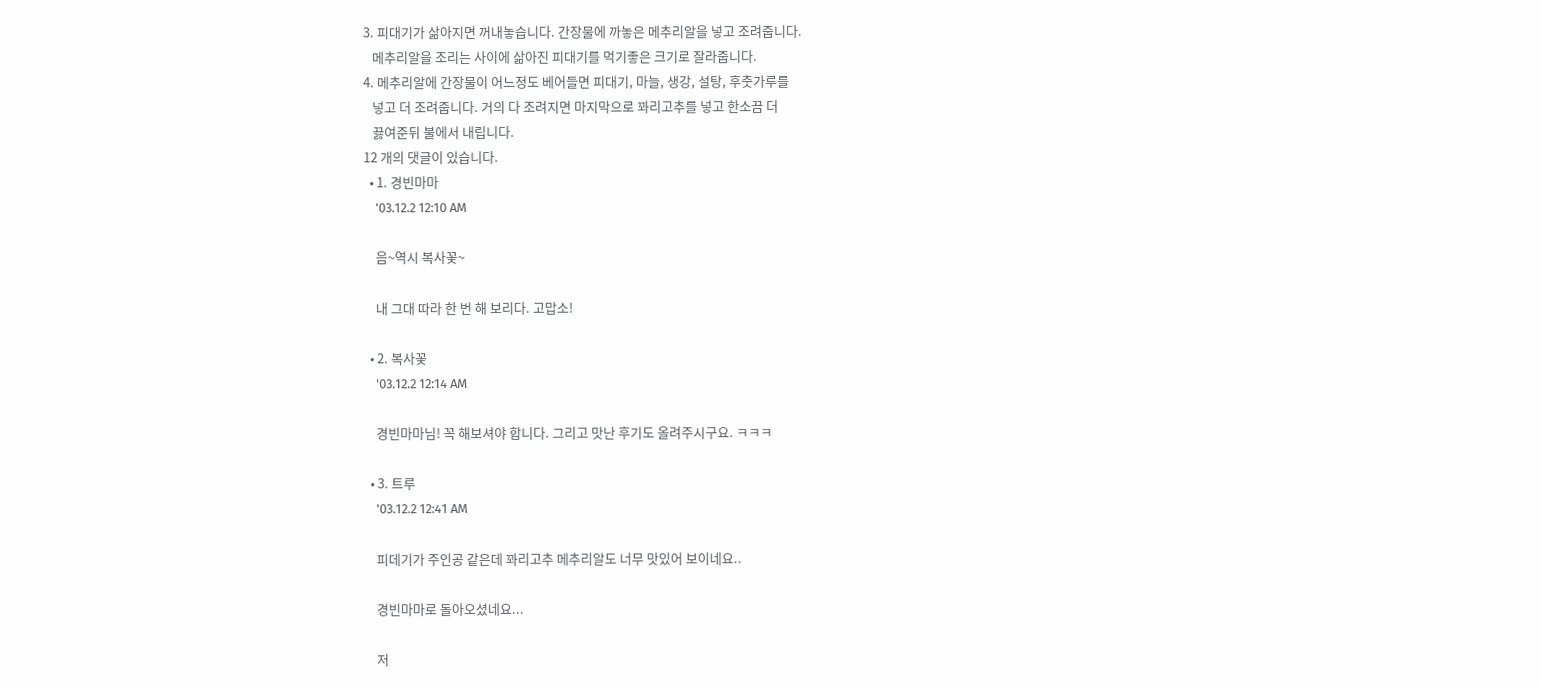3. 피대기가 삶아지면 꺼내놓습니다. 간장물에 까놓은 메추리알을 넣고 조려줍니다.
   메추리알을 조리는 사이에 삶아진 피대기를 먹기좋은 크기로 잘라줍니다.
4. 메추리알에 간장물이 어느정도 베어들면 피대기, 마늘, 생강, 설탕, 후춧가루를
   넣고 더 조려줍니다. 거의 다 조려지면 마지막으로 꽈리고추를 넣고 한소끔 더
   끓여준뒤 불에서 내립니다.
12 개의 댓글이 있습니다.
  • 1. 경빈마마
    '03.12.2 12:10 AM

    음~역시 복사꽃~

    내 그대 따라 한 번 해 보리다. 고맙소!

  • 2. 복사꽃
    '03.12.2 12:14 AM

    경빈마마님! 꼭 해보셔야 합니다. 그리고 맛난 후기도 올려주시구요. ㅋㅋㅋ

  • 3. 트루
    '03.12.2 12:41 AM

    피데기가 주인공 같은데 꽈리고추 메추리알도 너무 맛있어 보이네요..

    경빈마마로 돌아오셨네요...

    저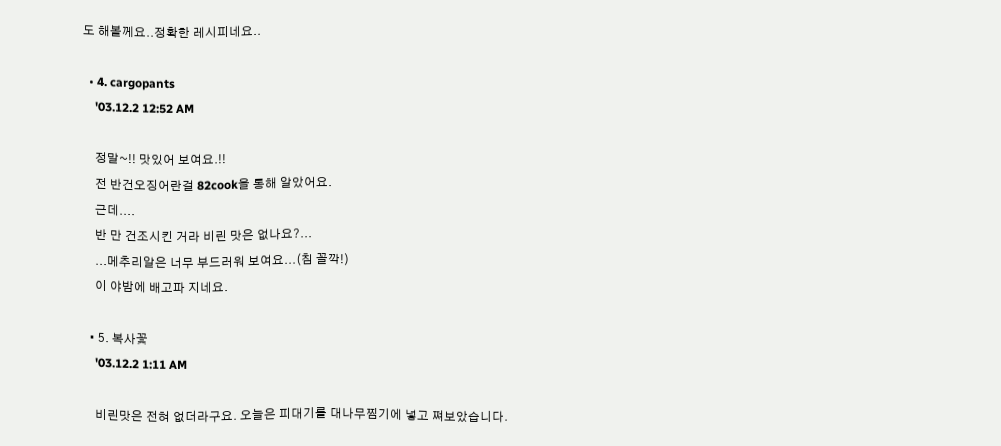도 해볼께요..정확한 레시피네요..

  • 4. cargopants
    '03.12.2 12:52 AM

    정말~!! 맛있어 보여요.!!
    전 반건오징어란걸 82cook을 통해 알았어요.
    근데....
    반 만 건조시킨 거라 비린 맛은 없나요?...
    ...메추리알은 너무 부드러워 보여요...(침 꼴깍!)
    이 야밤에 배고파 지네요.

  • 5. 복사꽃
    '03.12.2 1:11 AM

    비린맛은 전혀 없더라구요. 오늘은 피대기를 대나무찜기에 넣고 쪄보았습니다.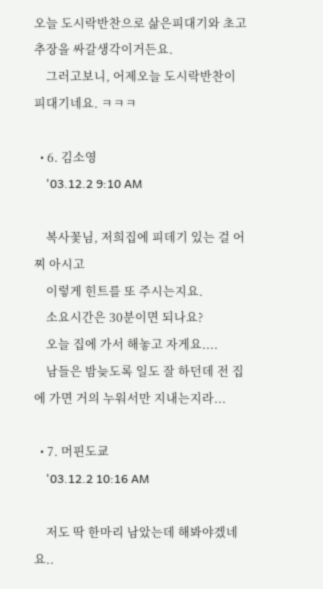오늘 도시락반찬으로 삶은피대기와 초고추장을 싸갈생각이거든요.
    그러고보니, 어제오늘 도시락반찬이 피대기네요. ㅋㅋㅋ

  • 6. 김소영
    '03.12.2 9:10 AM

    복사꽃님, 저희집에 피데기 있는 걸 어찌 아시고
    이렇게 힌트를 또 주시는지요.
    소요시간은 30분이면 되나요?
    오늘 집에 가서 해놓고 자게요....
    남들은 밤늦도록 일도 잘 하던데 전 집에 가면 거의 누워서만 지내는지라...

  • 7. 머핀도쿄
    '03.12.2 10:16 AM

    저도 딱 한마리 남았는데 해봐야겠네요..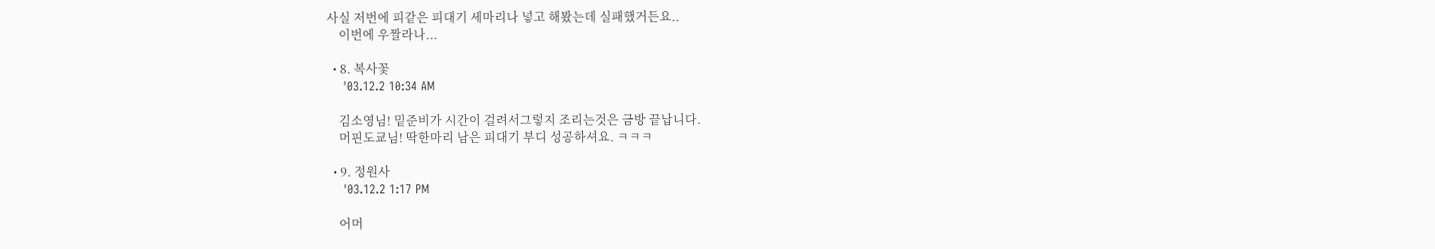사실 저번에 피같은 피대기 세마리나 넣고 해봤는데 실패했거든요..
    이번에 우짤라나...

  • 8. 복사꽃
    '03.12.2 10:34 AM

    김소영님! 밑준비가 시간이 걸려서그렇지 조리는것은 금방 끝납니다.
    머핀도쿄님! 딱한마리 남은 피대기 부디 성공하셔요. ㅋㅋㅋ

  • 9. 정원사
    '03.12.2 1:17 PM

    어머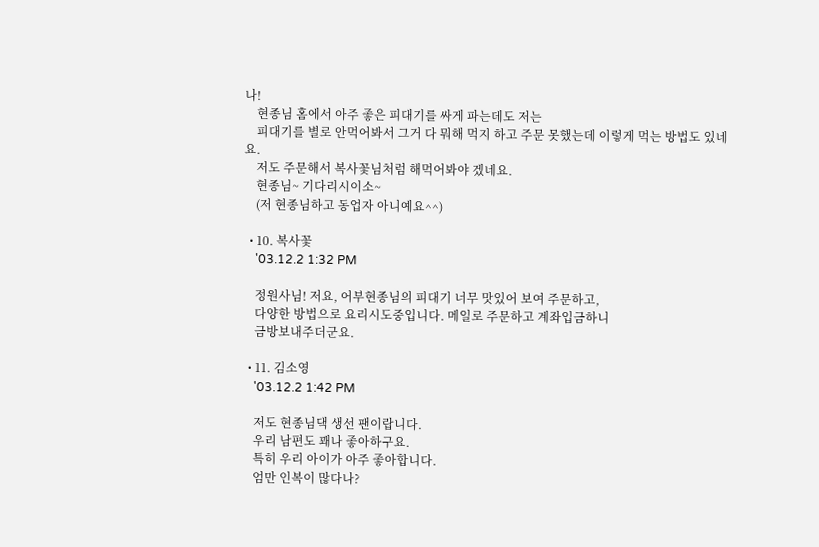나!
    현종님 홈에서 아주 좋은 피대기를 싸게 파는데도 저는
    피대기를 별로 안먹어봐서 그거 다 뭐해 먹지 하고 주문 못했는데 이렇게 먹는 방법도 있네요.
    저도 주문해서 복사꽃님처럼 해먹어봐야 겠네요.
    현종님~ 기다리시이소~
    (저 현종님하고 동업자 아니예요^^)

  • 10. 복사꽃
    '03.12.2 1:32 PM

    정원사님! 저요, 어부현종님의 피대기 너무 맛있어 보여 주문하고,
    다양한 방법으로 요리시도중입니다. 메일로 주문하고 계좌입금하니
    금방보내주더군요.

  • 11. 김소영
    '03.12.2 1:42 PM

    저도 현종님댁 생선 팬이랍니다.
    우리 남편도 꽤나 좋아하구요.
    특히 우리 아이가 아주 좋아합니다.
    엄만 인복이 많다나?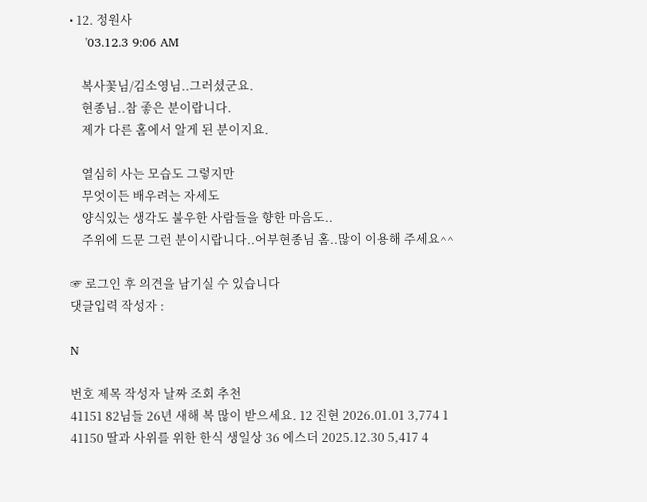• 12. 정원사
    '03.12.3 9:06 AM

    복사꽃님/김소영님..그러셨군요.
    현종님..참 좋은 분이랍니다.
    제가 다른 홈에서 알게 된 분이지요.

    열심히 사는 모습도 그렇지만
    무엇이든 배우려는 자세도
    양식있는 생각도 불우한 사람들을 향한 마음도..
    주위에 드문 그런 분이시랍니다..어부현종님 홈..많이 이용해 주세요^^

☞ 로그인 후 의견을 남기실 수 있습니다
댓글입력 작성자 :

N

번호 제목 작성자 날짜 조회 추천
41151 82님들 26년 새해 복 많이 받으세요. 12 진현 2026.01.01 3,774 1
41150 딸과 사위를 위한 한식 생일상 36 에스더 2025.12.30 5,417 4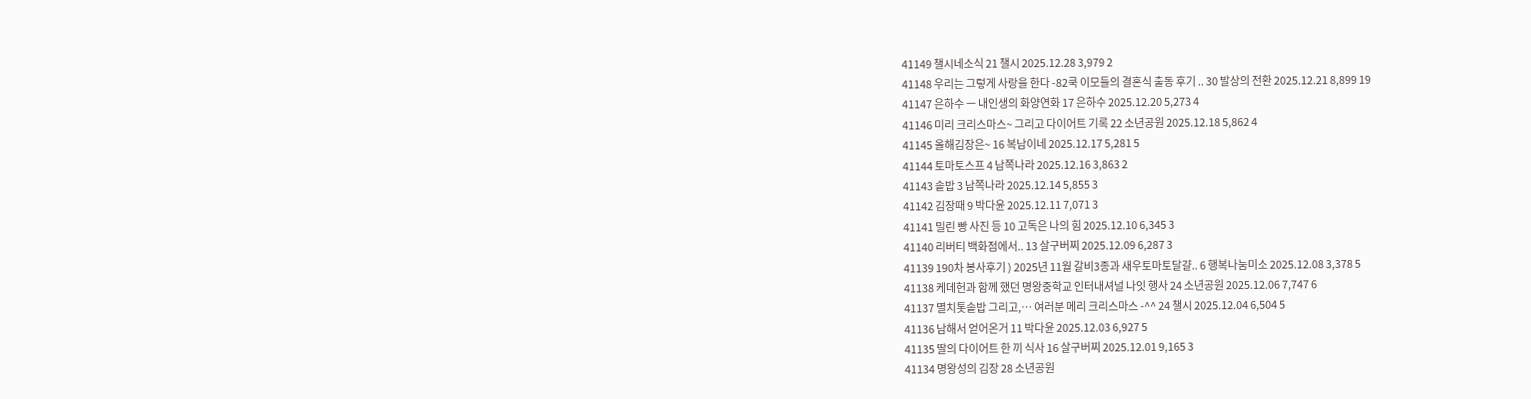41149 챌시네소식 21 챌시 2025.12.28 3,979 2
41148 우리는 그렇게 사랑을 한다 -82쿡 이모들의 결혼식 출동 후기 .. 30 발상의 전환 2025.12.21 8,899 19
41147 은하수 ㅡ 내인생의 화양연화 17 은하수 2025.12.20 5,273 4
41146 미리 크리스마스~ 그리고 다이어트 기록 22 소년공원 2025.12.18 5,862 4
41145 올해김장은~ 16 복남이네 2025.12.17 5,281 5
41144 토마토스프 4 남쪽나라 2025.12.16 3,863 2
41143 솥밥 3 남쪽나라 2025.12.14 5,855 3
41142 김장때 9 박다윤 2025.12.11 7,071 3
41141 밀린 빵 사진 등 10 고독은 나의 힘 2025.12.10 6,345 3
41140 리버티 백화점에서.. 13 살구버찌 2025.12.09 6,287 3
41139 190차 봉사후기 ) 2025년 11월 갈비3종과 새우토마토달걀.. 6 행복나눔미소 2025.12.08 3,378 5
41138 케데헌과 함께 했던 명왕중학교 인터내셔널 나잇 행사 24 소년공원 2025.12.06 7,747 6
41137 멸치톳솥밥 그리고,… 여러분 메리 크리스마스 -^^ 24 챌시 2025.12.04 6,504 5
41136 남해서 얻어온거 11 박다윤 2025.12.03 6,927 5
41135 딸의 다이어트 한 끼 식사 16 살구버찌 2025.12.01 9,165 3
41134 명왕성의 김장 28 소년공원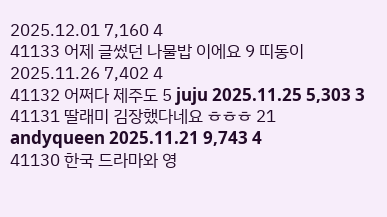2025.12.01 7,160 4
41133 어제 글썼던 나물밥 이에요 9 띠동이 2025.11.26 7,402 4
41132 어쩌다 제주도 5 juju 2025.11.25 5,303 3
41131 딸래미 김장했다네요 ㅎㅎㅎ 21 andyqueen 2025.11.21 9,743 4
41130 한국 드라마와 영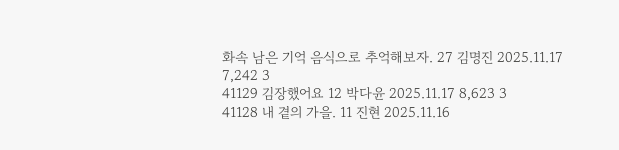화속 남은 기억 음식으로 추억해보자. 27 김명진 2025.11.17 7,242 3
41129 김장했어요 12 박다윤 2025.11.17 8,623 3
41128 내 곁의 가을. 11 진현 2025.11.16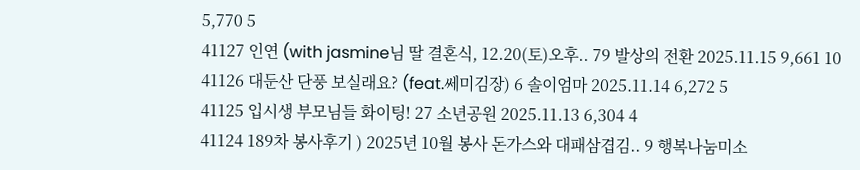5,770 5
41127 인연 (with jasmine님 딸 결혼식, 12.20(토)오후.. 79 발상의 전환 2025.11.15 9,661 10
41126 대둔산 단풍 보실래요? (feat.쎄미김장) 6 솔이엄마 2025.11.14 6,272 5
41125 입시생 부모님들 화이팅! 27 소년공원 2025.11.13 6,304 4
41124 189차 봉사후기 ) 2025년 10월 봉사 돈가스와 대패삼겹김.. 9 행복나눔미소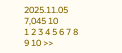2025.11.05 7,045 10
1 2 3 4 5 6 7 8 9 10 >>